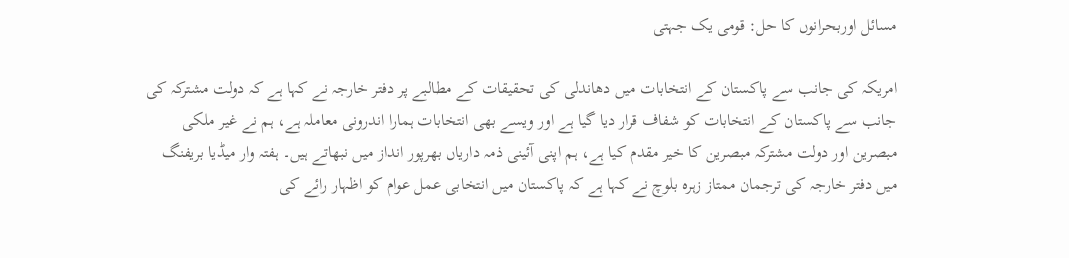مسائل اوربحرانوں کا حل: قومی یک جہتی

امریکہ کی جانب سے پاکستان کے انتخابات میں دھاندلی کی تحقیقات کے مطالبے پر دفتر خارجہ نے کہا ہے کہ دولت مشترکہ کی جانب سے پاکستان کے انتخابات کو شفاف قرار دیا گیا ہے اور ویسے بھی انتخابات ہمارا اندرونی معاملہ ہے، ہم نے غیر ملکی مبصرین اور دولت مشترکہ مبصرین کا خیر مقدم کیا ہے، ہم اپنی آئینی ذمہ داریاں بھرپور انداز میں نبھاتے ہیں۔ ہفتہ وار میڈیا بریفنگ میں دفتر خارجہ کی ترجمان ممتاز زہرہ بلوچ نے کہا ہے کہ پاکستان میں انتخابی عمل عوام کو اظہار رائے کی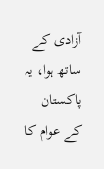آزادی کے ساتھ ہوا، یہ پاکستان کے عوام کا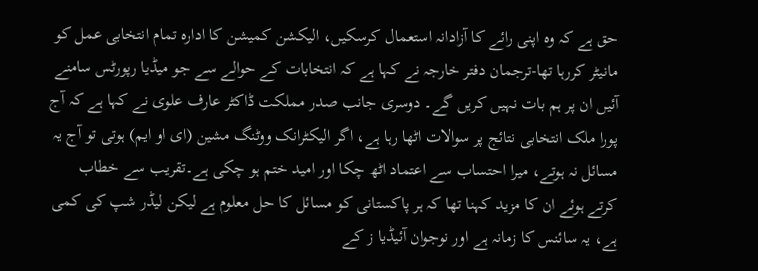حق ہے کہ وہ اپنی رائے کا آزادانہ استعمال کرسکیں، الیکشن کمیشن کا ادارہ تمام انتخابی عمل کو مانیٹر کررہا تھا-ترجمان دفتر خارجہ نے کہا ہے کہ انتخابات کے حوالے سے جو میڈیا رپورٹس سامنے آئیں ان پر ہم بات نہیں کریں گے۔ دوسری جانب صدر مملکت ڈاکٹر عارف علوی نے کہا ہے کہ آج پورا ملک انتخابی نتائج پر سوالات اٹھا رہا ہے، اگر الیکٹرانک ووٹنگ مشین (ای او ایم) ہوتی تو آج یہ مسائل نہ ہوتے، میرا احتساب سے اعتماد اٹھ چکا اور امید ختم ہو چکی ہے۔تقریب سے خطاب کرتے ہوئے ان کا مزید کہنا تھا کہ ہر پاکستانی کو مسائل کا حل معلوم ہے لیکن لیڈر شپ کی کمی ہے، یہ سائنس کا زمانہ ہے اور نوجوان آئیڈیا ز کے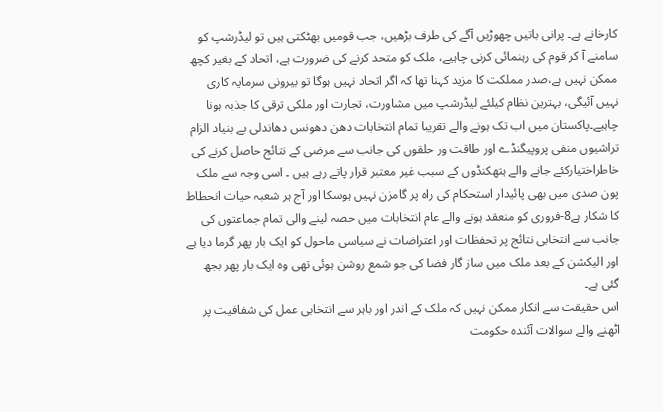کارخانے ہے۔ پرانی باتیں چھوڑیں آگے کی طرف بڑھیں، جب قومیں بھٹکتی ہیں تو لیڈرشپ کو سامنے آ کر قوم کی رہنمائی کرنی چاہیے، ملک کو متحد کرنے کی ضرورت ہے، اتحاد کے بغیر کچھ ممکن نہیں ہے،صدر مملکت کا مزید کہنا تھا کہ اگر اتحاد نہیں ہوگا تو بیرونی سرمایہ کاری نہیں آئیگی، بہترین نظام کیلئے لیڈرشپ میں مشاورت، تجارت اور ملکی ترقی کا جذبہ ہونا چاہیے۔پاکستان میں اب تک ہونے والے تقریبا تمام انتخابات دھن دھونس دھاندلی بے بنیاد الزام تراشیوں منفی پروپیگنڈے اور طاقت ور حلقوں کی جانب سے مرضی کے نتائج حاصل کرنے کی خاطراختیارکئے جانے والے ہتھکنڈوں کے سبب غیر معتبر قرار پاتے رہے ہیں ۔ اسی وجہ سے ملک پون صدی میں بھی پائیدار استحکام کی راہ پر گامزن نہیں ہوسکا اور آج ہر شعبہ حیات انحطاط کا شکار ہے8-فروری کو منعقد ہونے والے عام انتخابات میں حصہ لینے والی تمام جماعتوں کی جانب سے انتخابی نتائج پر تحفظات اور اعتراضات نے سیاسی ماحول کو ایک بار پھر گرما دیا ہے اور الیکشن کے بعد ملک میں ساز گار فضا کی جو شمع روشن ہوئی تھی وہ ایک بار پھر بجھ گئی ہے۔
اس حقیقت سے انکار ممکن نہیں کہ ملک کے اندر اور باہر سے انتخابی عمل کی شفافیت پر اٹھنے والے سوالات آئندہ حکومت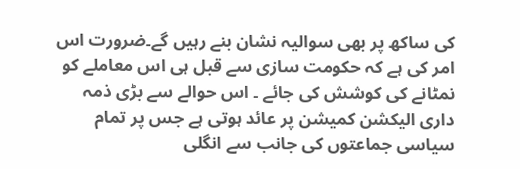کی ساکھ پر بھی سوالیہ نشان بنے رہیں گے۔ضرورت اس امر کی ہے کہ حکومت سازی سے قبل ہی اس معاملے کو نمٹانے کی کوشش کی جائے ۔ اس حوالے سے بڑی ذمہ داری الیکشن کمیشن پر عائد ہوتی ہے جس پر تمام سیاسی جماعتوں کی جانب سے انگلی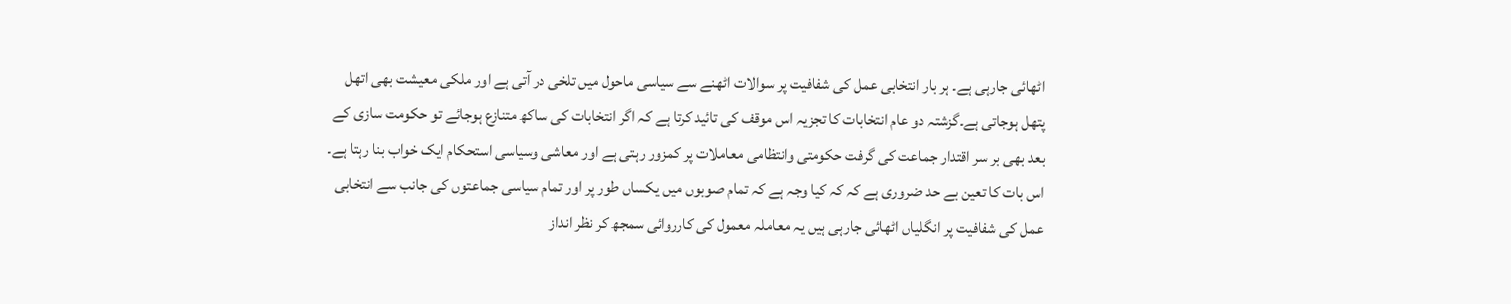اٹھائی جارہی ہے۔ ہر بار انتخابی عمل کی شفافیت پر سوالات اٹھنے سے سیاسی ماحول میں تلخی در آتی ہے اور ملکی معیشت بھی اتھل پتھل ہوجاتی ہے۔گزشتہ دو عام انتخابات کا تجزیہ اس موقف کی تائید کرتا ہے کہ اگر انتخابات کی ساکھ متنازع ہوجائے تو حکومت سازی کے بعد بھی بر سر اقتدار جماعت کی گرفت حکومتی وانتظامی معاملات پر کمزور رہتی ہے اور معاشی وسیاسی استحکام ایک خواب بنا رہتا ہے۔ اس بات کا تعین بے حد ضروری ہے کہ کہ کیا وجہ ہے کہ تمام صوبوں میں یکساں طور پر اور تمام سیاسی جماعتوں کی جانب سے انتخابی عمل کی شفافیت پر انگلیاں اٹھائی جارہی ہیں یہ معاملہ معمول کی کارروائی سمجھ کر نظر انداز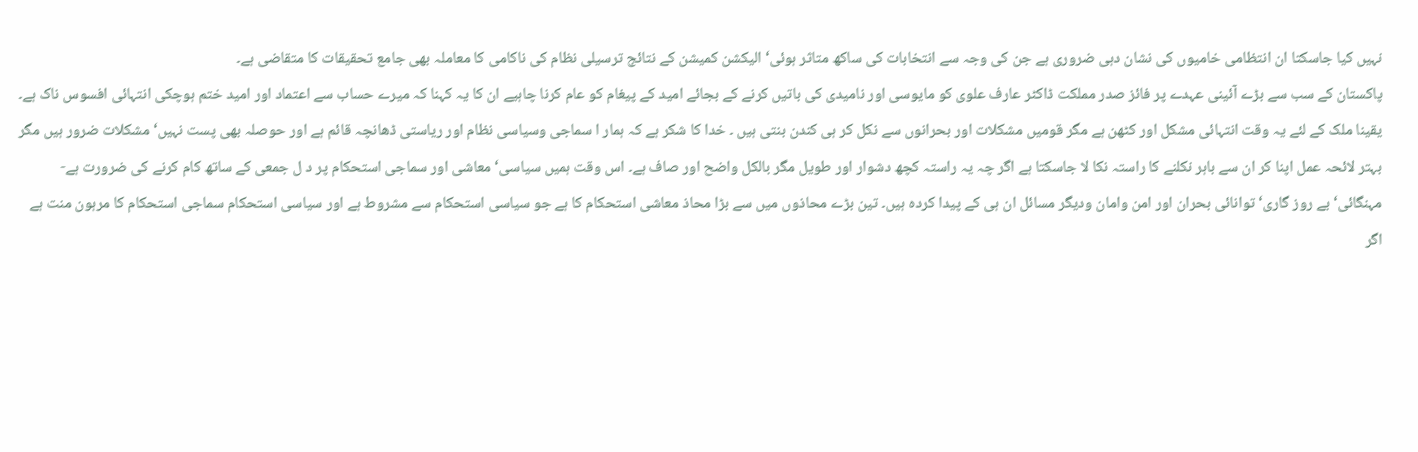نہیں کیا جاسکتا ان انتظامی خامیوں کی نشان دہی ضروری ہے جن کی وجہ سے انتخابات کی ساکھ متاثر ہوئی‘ الیکشن کمیشن کے نتائج ترسیلی نظام کی ناکامی کا معاملہ بھی جامع تحقیقات کا متقاضی ہے۔
پاکستان کے سب سے بڑے آئینی عہدے پر فائز صدر مملکت ڈاکٹر عارف علوی کو مایوسی اور نامیدی کی باتیں کرنے کے بجائے امید کے پیغام کو عام کرنا چاہیے ان کا یہ کہنا کہ میرے حساب سے اعتماد اور امید ختم ہوچکی انتہائی افسوس ناک ہے۔ یقینا ملک کے لئے یہ وقت انتہائی مشکل اور کٹھن ہے مگر قومیں مشکلات اور بحرانوں سے نکل کر ہی کندن بنتی ہیں ۔ خدا کا شکر ہے کہ ہمار ا سماجی وسیاسی نظام اور ریاستی ڈھانچہ قائم ہے اور حوصلہ بھی پست نہیں‘ مشکلات ضرور ہیں مگر بہتر لائحہ عمل اپنا کر ان سے باہر نکلنے کا راستہ نکا لا جاسکتا ہے اگر چہ یہ راستہ کچھ دشوار اور طویل مگر بالکل واضح اور صاف ہے۔ اس وقت ہمیں سیاسی‘ معاشی اور سماجی استحکام پر د ل جمعی کے ساتھ کام کرنے کی ضرورت ہے- مہنگائی‘ بے روز گاری‘ توانائی بحران اور امن وامان ودیگر مسائل ان ہی کے پیدا کردہ ہیں۔ تین بڑے محاذوں میں سے بڑا محاذ معاشی استحکام کا ہے جو سیاسی استحکام سے مشروط ہے اور سیاسی استحکام سماجی استحکام کا مرہون منت ہے اگر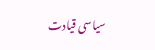سیاسی قیادت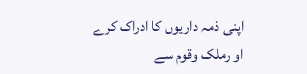اپنی ذمہ داریوں کا ادراک کرے او رملک وقوم سے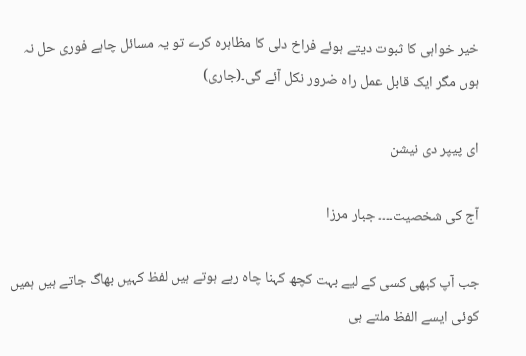خیر خواہی کا ثبوت دیتے ہوئے فراخ دلی کا مظاہرہ کرے تو یہ مسائل چاہے فوری حل نہ ہوں مگر ایک قابل عمل راہ ضرور نکل آئے گی۔(جاری)

ای پیپر دی نیشن

آج کی شخصیت۔۔۔۔ جبار مرزا

جب آپ کبھی کسی کے لیے بہت کچھ کہنا چاہ رہے ہوتے ہیں لفظ کہیں بھاگ جاتے ہیں ہمیں کوئی ایسے الفظ ملتے ہی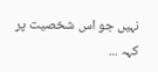نہیں جو اس شخصیت پر کہہ ...